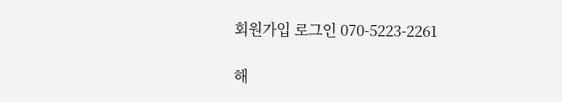회원가입 로그인 070-5223-2261

해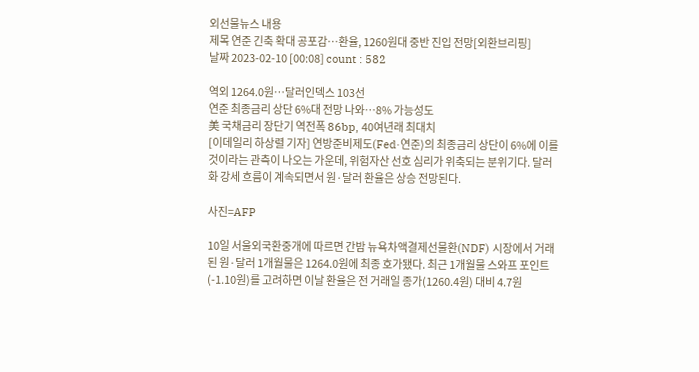외선물뉴스 내용
제목 연준 긴축 확대 공포감…환율, 1260원대 중반 진입 전망[외환브리핑]
날짜 2023-02-10 [00:08] count : 582

역외 1264.0원…달러인덱스 103선
연준 최종금리 상단 6%대 전망 나와…8% 가능성도
美 국채금리 장단기 역전폭 86bp, 40여년래 최대치
[이데일리 하상렬 기자] 연방준비제도(Fed·연준)의 최종금리 상단이 6%에 이를 것이라는 관측이 나오는 가운데, 위험자산 선호 심리가 위축되는 분위기다. 달러화 강세 흐름이 계속되면서 원·달러 환율은 상승 전망된다.

사진=AFP

10일 서울외국환중개에 따르면 간밤 뉴욕차액결제선물환(NDF) 시장에서 거래된 원·달러 1개월물은 1264.0원에 최종 호가됐다. 최근 1개월물 스와프 포인트(-1.10원)를 고려하면 이날 환율은 전 거래일 종가(1260.4원) 대비 4.7원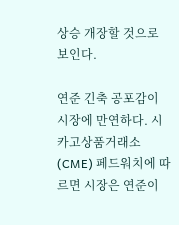상승 개장할 것으로 보인다.

연준 긴축 공포감이 시장에 만연하다. 시카고상품거래소(CME) 페드워치에 따르면 시장은 연준이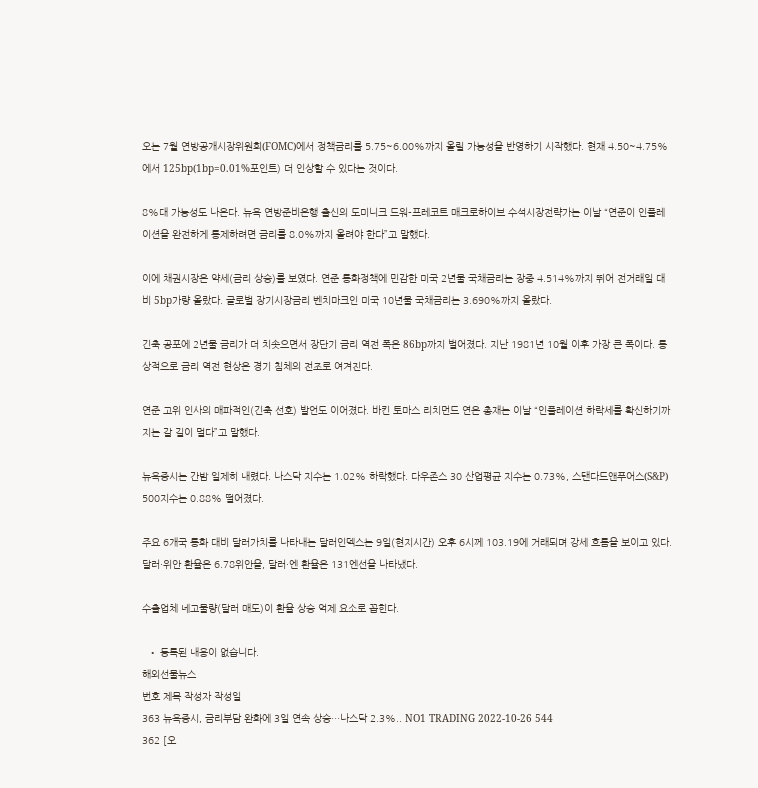오는 7월 연방공개시장위원회(FOMC)에서 정책금리를 5.75~6.00%까지 올릴 가능성을 반영하기 시작했다. 현재 4.50~4.75%에서 125bp(1bp=0.01%포인트) 더 인상할 수 있다는 것이다.

8%대 가능성도 나온다. 뉴욕 연방준비은행 출신의 도미니크 드워-프레코트 매크로하이브 수석시장전략가는 이날 “연준이 인플레이션을 완전하게 통제하려면 금리를 8.0%까지 올려야 한다”고 말했다.

이에 채권시장은 약세(금리 상승)를 보였다. 연준 통화정책에 민감한 미국 2년물 국채금리는 장중 4.514%까지 뛰어 전거래일 대비 5bp가량 올랐다. 글로벌 장기시장금리 벤치마크인 미국 10년물 국채금리는 3.690%까지 올랐다.

긴축 공포에 2년물 금리가 더 치솟으면서 장단기 금리 역전 폭은 86bp까지 벌어졌다. 지난 1981년 10월 이후 가장 큰 폭이다. 통상적으로 금리 역전 현상은 경기 침체의 전조로 여겨진다.

연준 고위 인사의 매파적인(긴축 선호) 발언도 이어졌다. 바킨 토마스 리치먼드 연은 총재는 이날 “인플레이션 하락세를 확신하기까지는 갈 길이 멀다”고 말했다.

뉴욕증시는 간밤 일제히 내렸다. 나스닥 지수는 1.02% 하락했다. 다우존스 30 산업평균 지수는 0.73%, 스탠다드앤푸어스(S&P) 500지수는 0.88% 떨어졌다.

주요 6개국 통화 대비 달러가치를 나타내는 달러인덱스는 9일(현지시간) 오후 6시께 103.19에 거래되며 강세 흐름을 보이고 있다. 달러·위안 환율은 6.78위안을, 달러·엔 환율은 131엔선을 나타냈다.

수출업체 네고물량(달러 매도)이 환율 상승 억제 요소로 꼽힌다.

  • 등록된 내용이 없습니다.
해외선물뉴스
번호 제목 작성자 작성일
363 뉴욕증시, 금리부담 완화에 3일 연속 상승…나스닥 2.3%.. NO1 TRADING 2022-10-26 544
362 [오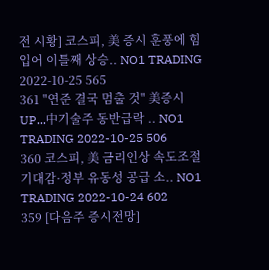전 시황] 코스피, 美 증시 훈풍에 힘입어 이틀째 상승.. NO1 TRADING 2022-10-25 565
361 "연준 결국 멈출 것" 美증시 UP...中기술주 동반급락 .. NO1 TRADING 2022-10-25 506
360 코스피, 美 금리인상 속도조절 기대감·정부 유동성 공급 소.. NO1 TRADING 2022-10-24 602
359 [다음주 증시전망]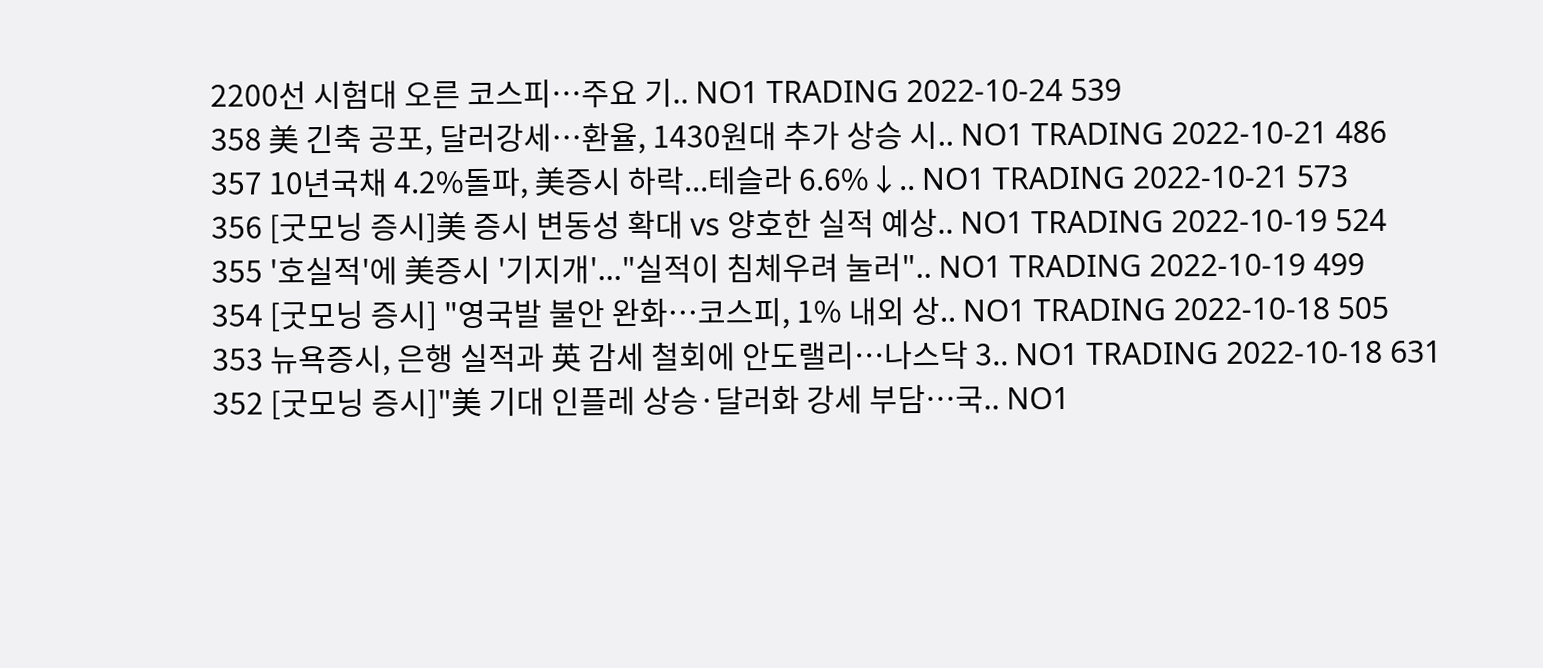2200선 시험대 오른 코스피…주요 기.. NO1 TRADING 2022-10-24 539
358 美 긴축 공포, 달러강세…환율, 1430원대 추가 상승 시.. NO1 TRADING 2022-10-21 486
357 10년국채 4.2%돌파, 美증시 하락...테슬라 6.6%↓.. NO1 TRADING 2022-10-21 573
356 [굿모닝 증시]美 증시 변동성 확대 vs 양호한 실적 예상.. NO1 TRADING 2022-10-19 524
355 '호실적'에 美증시 '기지개'..."실적이 침체우려 눌러".. NO1 TRADING 2022-10-19 499
354 [굿모닝 증시] "영국발 불안 완화…코스피, 1% 내외 상.. NO1 TRADING 2022-10-18 505
353 뉴욕증시, 은행 실적과 英 감세 철회에 안도랠리…나스닥 3.. NO1 TRADING 2022-10-18 631
352 [굿모닝 증시]"美 기대 인플레 상승·달러화 강세 부담…국.. NO1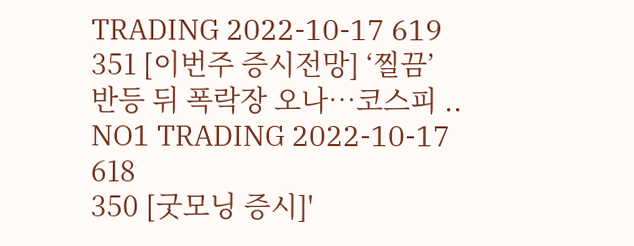TRADING 2022-10-17 619
351 [이번주 증시전망] ‘찔끔’ 반등 뒤 폭락장 오나…코스피 .. NO1 TRADING 2022-10-17 618
350 [굿모닝 증시]'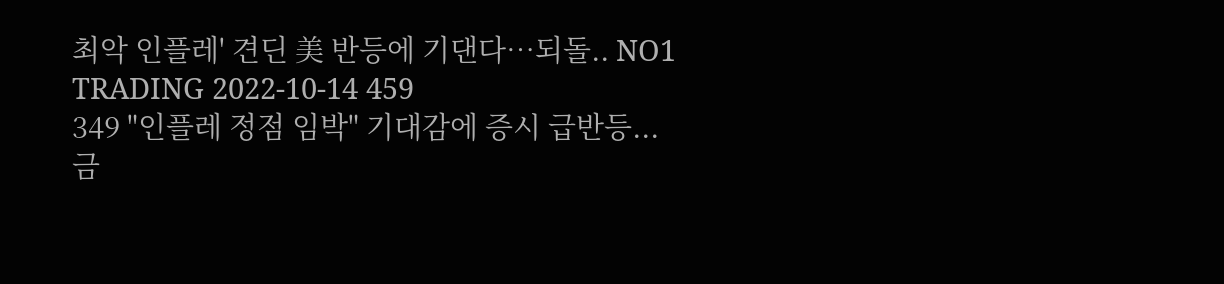최악 인플레' 견딘 美 반등에 기댄다…되돌.. NO1 TRADING 2022-10-14 459
349 "인플레 정점 임박" 기대감에 증시 급반등...금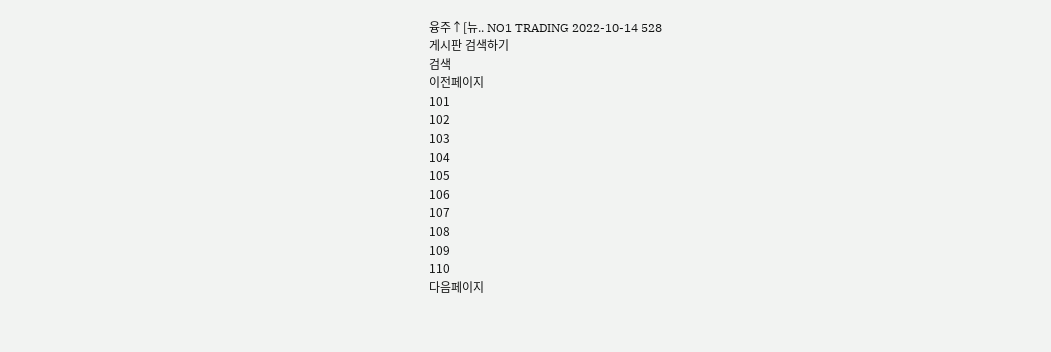융주↑[뉴.. NO1 TRADING 2022-10-14 528
게시판 검색하기
검색
이전페이지
101
102
103
104
105
106
107
108
109
110
다음페이지